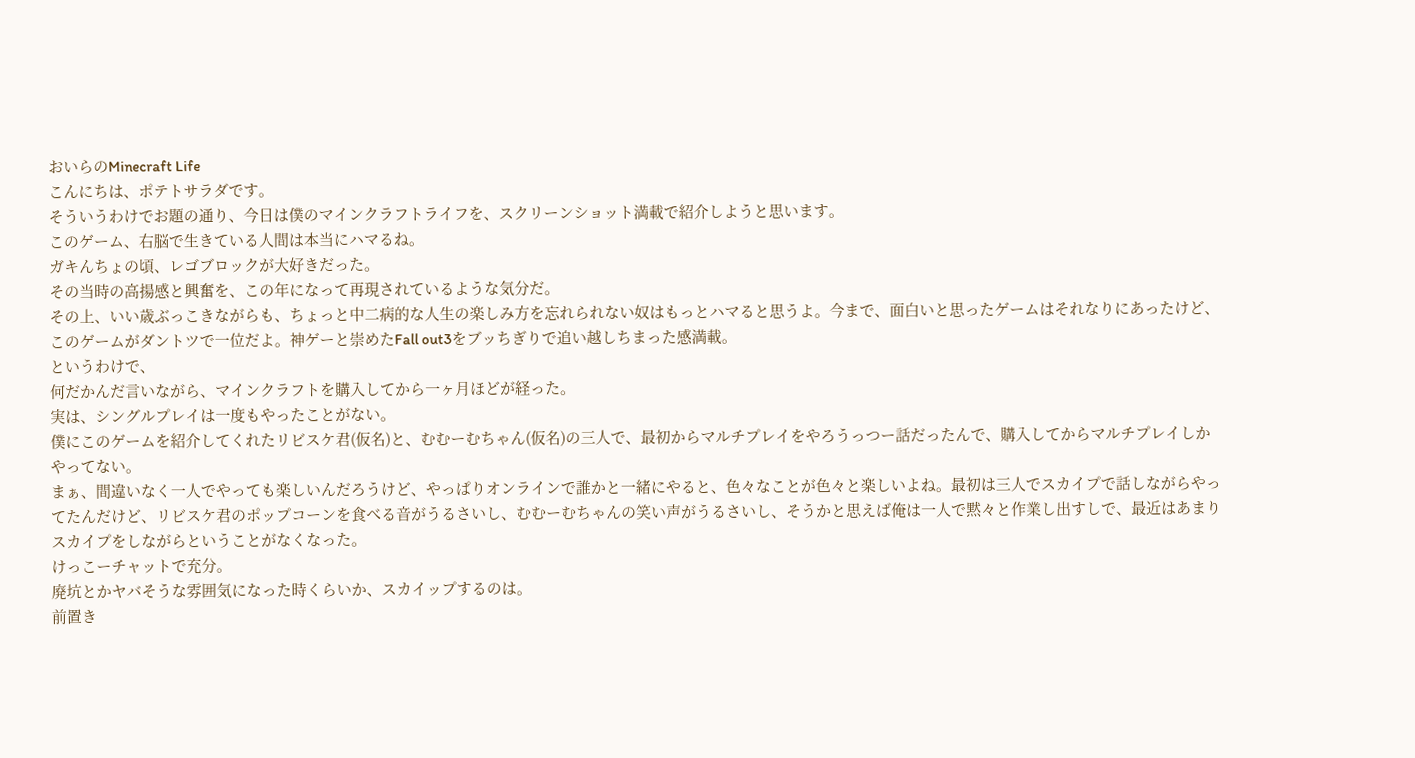おいらのMinecraft Life
こんにちは、ポテトサラダです。
そういうわけでお題の通り、今日は僕のマインクラフトライフを、スクリーンショット満載で紹介しようと思います。
このゲーム、右脳で生きている人間は本当にハマるね。
ガキんちょの頃、レゴブロックが大好きだった。
その当時の高揚感と興奮を、この年になって再現されているような気分だ。
その上、いい歳ぶっこきながらも、ちょっと中二病的な人生の楽しみ方を忘れられない奴はもっとハマると思うよ。今まで、面白いと思ったゲームはそれなりにあったけど、このゲームがダントツで一位だよ。神ゲーと崇めたFall out3をブッちぎりで追い越しちまった感満載。
というわけで、
何だかんだ言いながら、マインクラフトを購入してから一ヶ月ほどが経った。
実は、シングルプレイは一度もやったことがない。
僕にこのゲームを紹介してくれたリビスケ君(仮名)と、むむーむちゃん(仮名)の三人で、最初からマルチプレイをやろうっつー話だったんで、購入してからマルチプレイしかやってない。
まぁ、間違いなく一人でやっても楽しいんだろうけど、やっぱりオンラインで誰かと一緒にやると、色々なことが色々と楽しいよね。最初は三人でスカイプで話しながらやってたんだけど、リビスケ君のポップコーンを食べる音がうるさいし、むむーむちゃんの笑い声がうるさいし、そうかと思えば俺は一人で黙々と作業し出すしで、最近はあまりスカイプをしながらということがなくなった。
けっこーチャットで充分。
廃坑とかヤバそうな雰囲気になった時くらいか、スカイップするのは。
前置き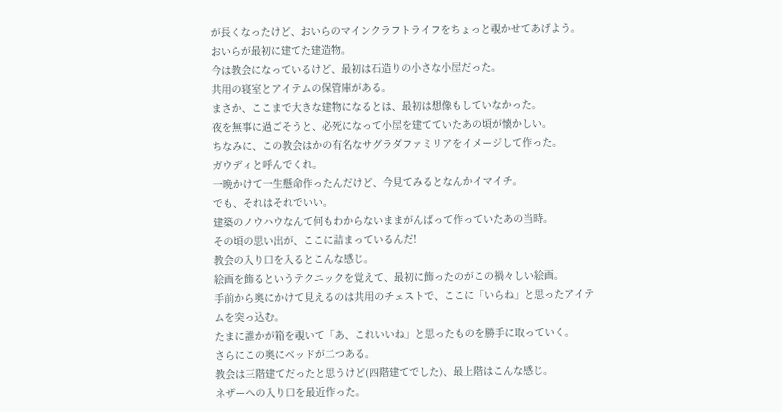が長くなったけど、おいらのマインクラフトライフをちょっと覗かせてあげよう。
おいらが最初に建てた建造物。
今は教会になっているけど、最初は石造りの小さな小屋だった。
共用の寝室とアイテムの保管庫がある。
まさか、ここまで大きな建物になるとは、最初は想像もしていなかった。
夜を無事に過ごそうと、必死になって小屋を建てていたあの頃が懐かしい。
ちなみに、この教会はかの有名なサグラダファミリアをイメージして作った。
ガウディと呼んでくれ。
一晩かけて一生懸命作ったんだけど、今見てみるとなんかイマイチ。
でも、それはそれでいい。
建築のノウハウなんて何もわからないままがんばって作っていたあの当時。
その頃の思い出が、ここに詰まっているんだ!
教会の入り口を入るとこんな感じ。
絵画を飾るというテクニックを覚えて、最初に飾ったのがこの禍々しい絵画。
手前から奥にかけて見えるのは共用のチェストで、ここに「いらね」と思ったアイテムを突っ込む。
たまに誰かが箱を覗いて「あ、これいいね」と思ったものを勝手に取っていく。
さらにこの奥にベッドが二つある。
教会は三階建てだったと思うけど(四階建てでした)、最上階はこんな感じ。
ネザーへの入り口を最近作った。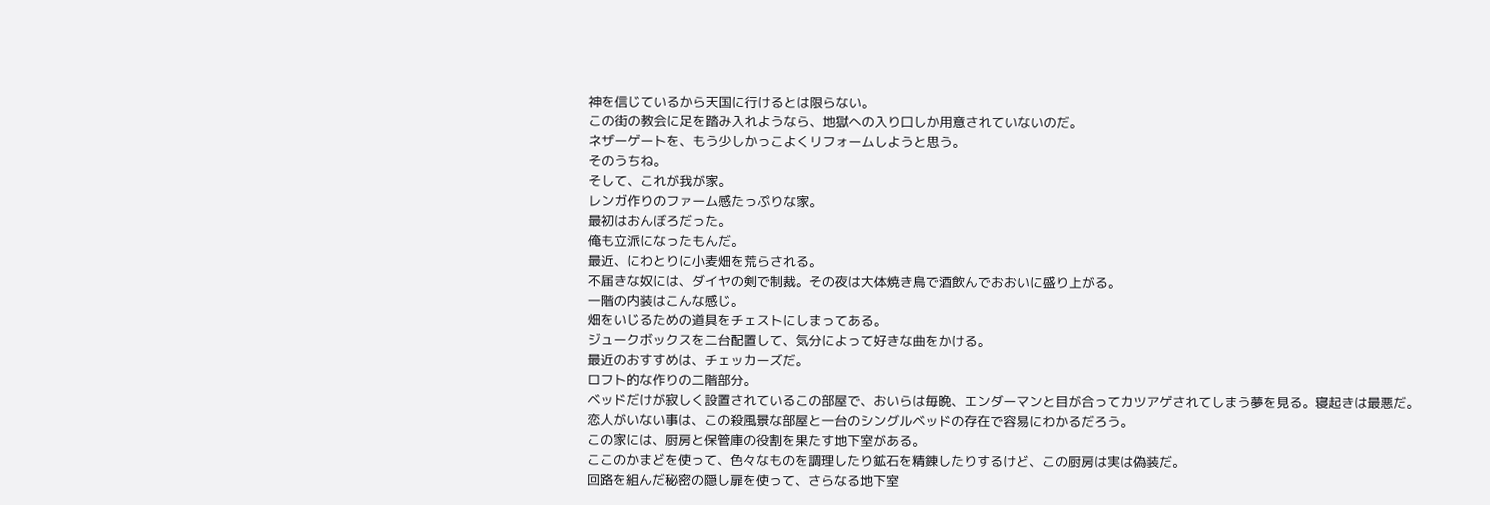神を信じているから天国に行けるとは限らない。
この街の教会に足を踏み入れようなら、地獄への入り口しか用意されていないのだ。
ネザーゲートを、もう少しかっこよくリフォームしようと思う。
そのうちね。
そして、これが我が家。
レンガ作りのファーム感たっぷりな家。
最初はおんぼろだった。
俺も立派になったもんだ。
最近、にわとりに小麦畑を荒らされる。
不届きな奴には、ダイヤの剣で制裁。その夜は大体焼き鳥で酒飲んでおおいに盛り上がる。
一階の内装はこんな感じ。
畑をいじるための道具をチェストにしまってある。
ジュークボックスを二台配置して、気分によって好きな曲をかける。
最近のおすすめは、チェッカーズだ。
ロフト的な作りの二階部分。
ベッドだけが寂しく設置されているこの部屋で、おいらは毎晩、エンダーマンと目が合ってカツアゲされてしまう夢を見る。寝起きは最悪だ。
恋人がいない事は、この殺風景な部屋と一台のシングルベッドの存在で容易にわかるだろう。
この家には、厨房と保管庫の役割を果たす地下室がある。
ここのかまどを使って、色々なものを調理したり鉱石を精錬したりするけど、この厨房は実は偽装だ。
回路を組んだ秘密の隠し扉を使って、さらなる地下室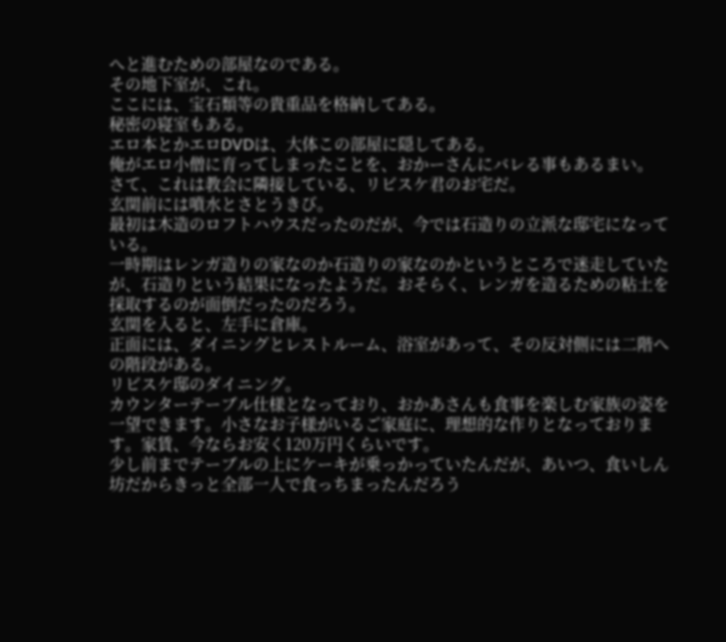へと進むための部屋なのである。
その地下室が、これ。
ここには、宝石類等の貴重品を格納してある。
秘密の寝室もある。
エロ本とかエロDVDは、大体この部屋に隠してある。
俺がエロ小僧に育ってしまったことを、おかーさんにバレる事もあるまい。
さて、これは教会に隣接している、リビスケ君のお宅だ。
玄関前には噴水とさとうきび。
最初は木造のロフトハウスだったのだが、今では石造りの立派な邸宅になっている。
一時期はレンガ造りの家なのか石造りの家なのかというところで迷走していたが、石造りという結果になったようだ。おそらく、レンガを造るための粘土を採取するのが面倒だったのだろう。
玄関を入ると、左手に倉庫。
正面には、ダイニングとレストルーム、浴室があって、その反対側には二階への階段がある。
リビスケ邸のダイニング。
カウンターテーブル仕様となっており、おかあさんも食事を楽しむ家族の姿を一望できます。小さなお子様がいるご家庭に、理想的な作りとなっております。家賃、今ならお安く120万円くらいです。
少し前までテーブルの上にケーキが乗っかっていたんだが、あいつ、食いしん坊だからきっと全部一人で食っちまったんだろう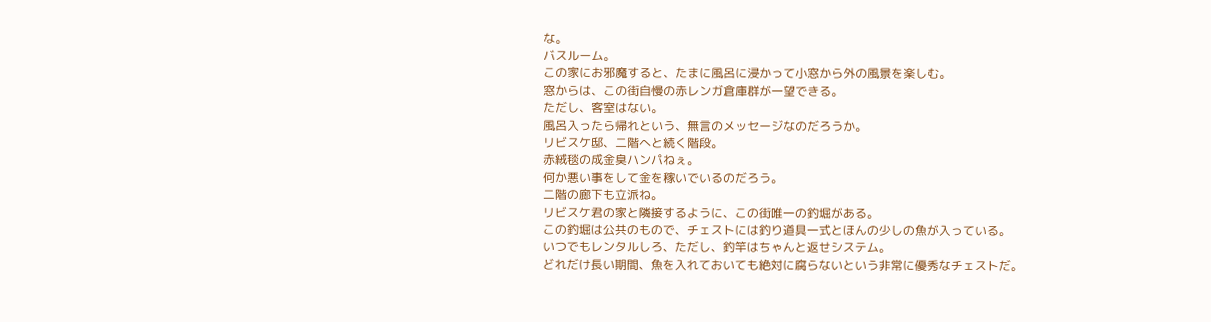な。
バスルーム。
この家にお邪魔すると、たまに風呂に浸かって小窓から外の風景を楽しむ。
窓からは、この街自慢の赤レンガ倉庫群が一望できる。
ただし、客室はない。
風呂入ったら帰れという、無言のメッセージなのだろうか。
リビスケ邸、二階へと続く階段。
赤絨毯の成金臭ハンパねぇ。
何か悪い事をして金を稼いでいるのだろう。
二階の廊下も立派ね。
リビスケ君の家と隣接するように、この街唯一の釣堀がある。
この釣堀は公共のもので、チェストには釣り道具一式とほんの少しの魚が入っている。
いつでもレンタルしろ、ただし、釣竿はちゃんと返せシステム。
どれだけ長い期間、魚を入れておいても絶対に腐らないという非常に優秀なチェストだ。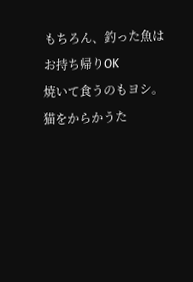もちろん、釣った魚はお持ち帰りOK
焼いて食うのもヨシ。
猫をからかうた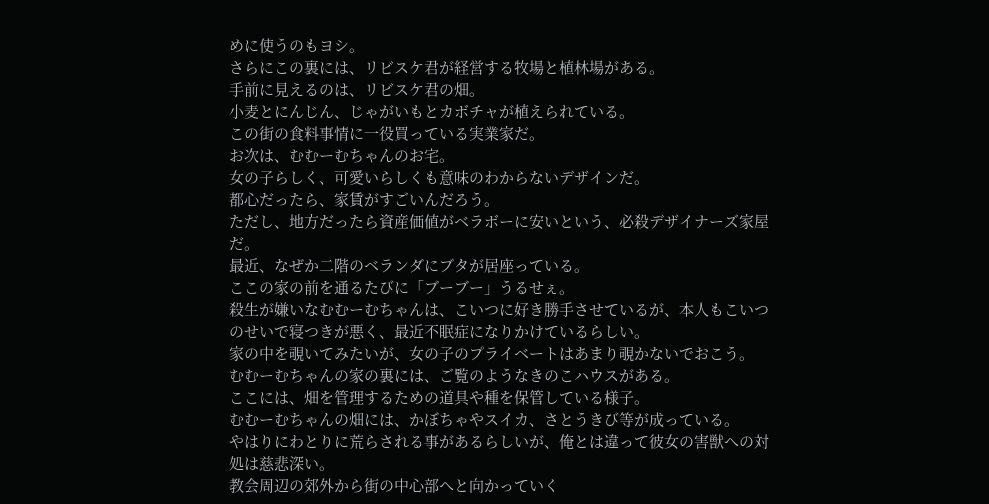めに使うのもヨシ。
さらにこの裏には、リビスケ君が経営する牧場と植林場がある。
手前に見えるのは、リビスケ君の畑。
小麦とにんじん、じゃがいもとカボチャが植えられている。
この街の食料事情に一役買っている実業家だ。
お次は、むむーむちゃんのお宅。
女の子らしく、可愛いらしくも意味のわからないデザインだ。
都心だったら、家賃がすごいんだろう。
ただし、地方だったら資産価値がベラボーに安いという、必殺デザイナーズ家屋だ。
最近、なぜか二階のベランダにブタが居座っている。
ここの家の前を通るたびに「ブーブー」うるせぇ。
殺生が嫌いなむむーむちゃんは、こいつに好き勝手させているが、本人もこいつのせいで寝つきが悪く、最近不眠症になりかけているらしい。
家の中を覗いてみたいが、女の子のプライベートはあまり覗かないでおこう。
むむーむちゃんの家の裏には、ご覧のようなきのこハウスがある。
ここには、畑を管理するための道具や種を保管している様子。
むむーむちゃんの畑には、かぼちゃやスイカ、さとうきび等が成っている。
やはりにわとりに荒らされる事があるらしいが、俺とは違って彼女の害獣への対処は慈悲深い。
教会周辺の郊外から街の中心部へと向かっていく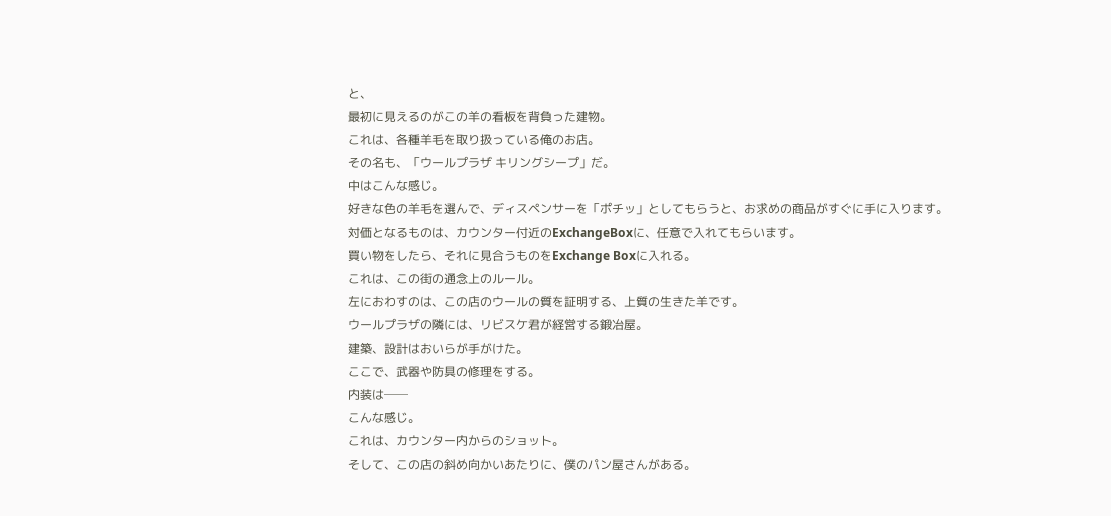と、
最初に見えるのがこの羊の看板を背負った建物。
これは、各種羊毛を取り扱っている俺のお店。
その名も、「ウールプラザ キリングシープ」だ。
中はこんな感じ。
好きな色の羊毛を選んで、ディスペンサーを「ポチッ」としてもらうと、お求めの商品がすぐに手に入ります。
対価となるものは、カウンター付近のExchangeBoxに、任意で入れてもらいます。
買い物をしたら、それに見合うものをExchange Boxに入れる。
これは、この街の通念上のルール。
左におわすのは、この店のウールの質を証明する、上質の生きた羊です。
ウールプラザの隣には、リビスケ君が経営する鍛冶屋。
建築、設計はおいらが手がけた。
ここで、武器や防具の修理をする。
内装は──
こんな感じ。
これは、カウンター内からのショット。
そして、この店の斜め向かいあたりに、僕のパン屋さんがある。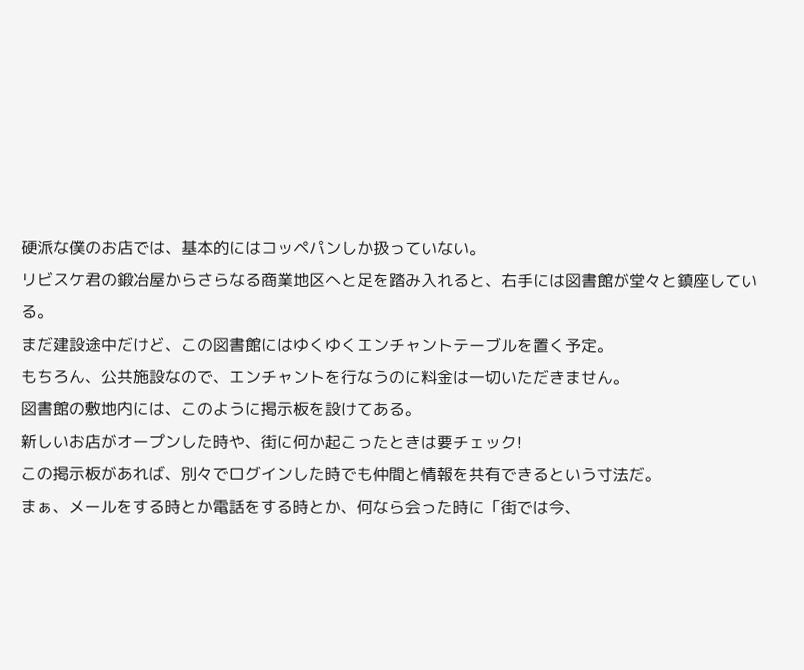硬派な僕のお店では、基本的にはコッペパンしか扱っていない。
リビスケ君の鍛冶屋からさらなる商業地区へと足を踏み入れると、右手には図書館が堂々と鎮座している。
まだ建設途中だけど、この図書館にはゆくゆくエンチャントテーブルを置く予定。
もちろん、公共施設なので、エンチャントを行なうのに料金は一切いただきません。
図書館の敷地内には、このように掲示板を設けてある。
新しいお店がオープンした時や、街に何か起こったときは要チェック!
この掲示板があれば、別々でログインした時でも仲間と情報を共有できるという寸法だ。
まぁ、メールをする時とか電話をする時とか、何なら会った時に「街では今、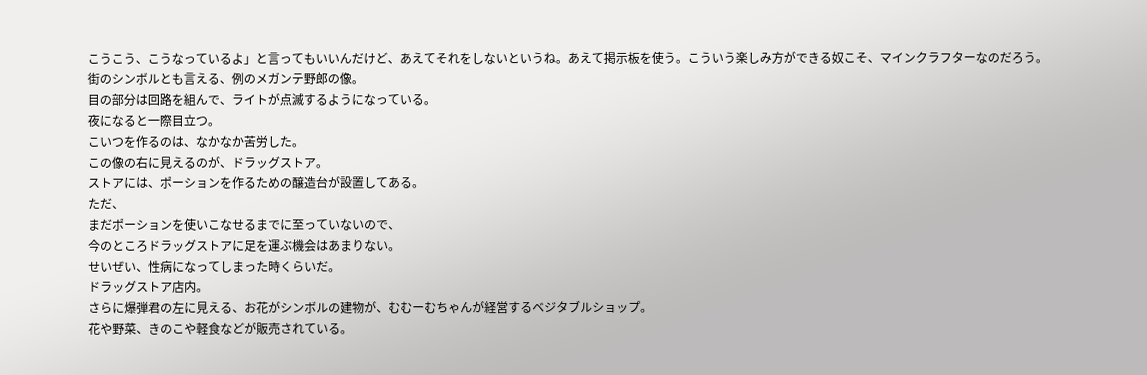こうこう、こうなっているよ」と言ってもいいんだけど、あえてそれをしないというね。あえて掲示板を使う。こういう楽しみ方ができる奴こそ、マインクラフターなのだろう。
街のシンボルとも言える、例のメガンテ野郎の像。
目の部分は回路を組んで、ライトが点滅するようになっている。
夜になると一際目立つ。
こいつを作るのは、なかなか苦労した。
この像の右に見えるのが、ドラッグストア。
ストアには、ポーションを作るための醸造台が設置してある。
ただ、
まだポーションを使いこなせるまでに至っていないので、
今のところドラッグストアに足を運ぶ機会はあまりない。
せいぜい、性病になってしまった時くらいだ。
ドラッグストア店内。
さらに爆弾君の左に見える、お花がシンボルの建物が、むむーむちゃんが経営するベジタブルショップ。
花や野菜、きのこや軽食などが販売されている。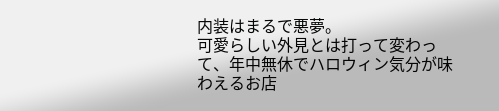内装はまるで悪夢。
可愛らしい外見とは打って変わって、年中無休でハロウィン気分が味わえるお店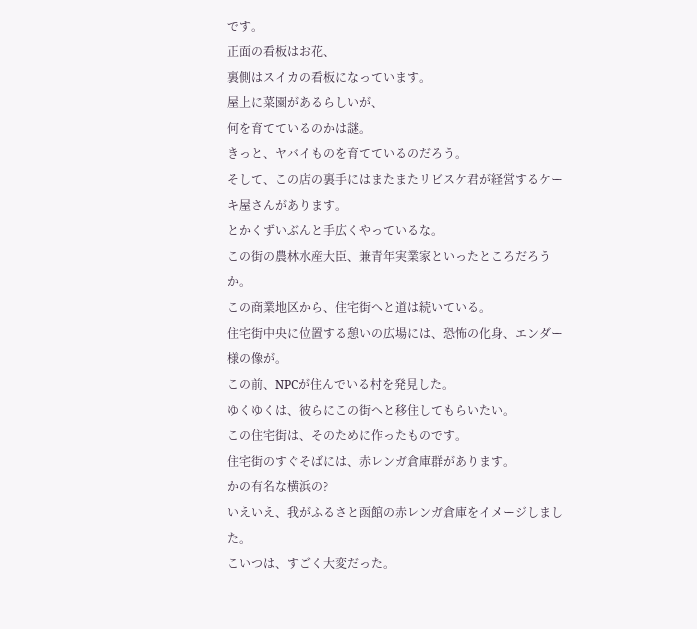です。
正面の看板はお花、
裏側はスイカの看板になっています。
屋上に菜園があるらしいが、
何を育てているのかは謎。
きっと、ヤバイものを育てているのだろう。
そして、この店の裏手にはまたまたリビスケ君が経営するケーキ屋さんがあります。
とかくずいぶんと手広くやっているな。
この街の農林水産大臣、兼青年実業家といったところだろうか。
この商業地区から、住宅街へと道は続いている。
住宅街中央に位置する憩いの広場には、恐怖の化身、エンダー様の像が。
この前、NPCが住んでいる村を発見した。
ゆくゆくは、彼らにこの街へと移住してもらいたい。
この住宅街は、そのために作ったものです。
住宅街のすぐそばには、赤レンガ倉庫群があります。
かの有名な横浜の?
いえいえ、我がふるさと函館の赤レンガ倉庫をイメージしました。
こいつは、すごく大変だった。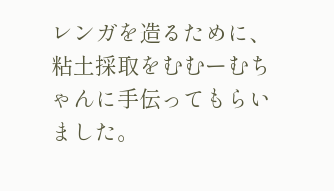レンガを造るために、粘土採取をむむーむちゃんに手伝ってもらいました。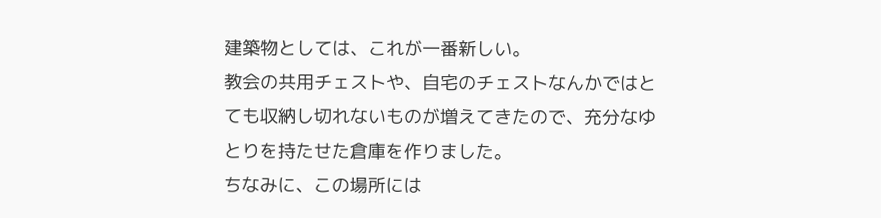建築物としては、これが一番新しい。
教会の共用チェストや、自宅のチェストなんかではとても収納し切れないものが増えてきたので、充分なゆとりを持たせた倉庫を作りました。
ちなみに、この場所には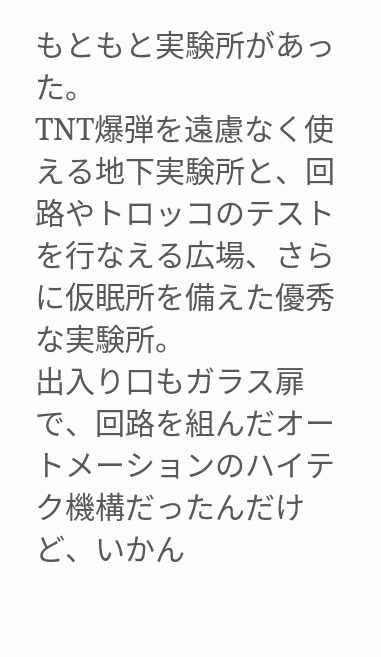もともと実験所があった。
TNT爆弾を遠慮なく使える地下実験所と、回路やトロッコのテストを行なえる広場、さらに仮眠所を備えた優秀な実験所。
出入り口もガラス扉で、回路を組んだオートメーションのハイテク機構だったんだけど、いかん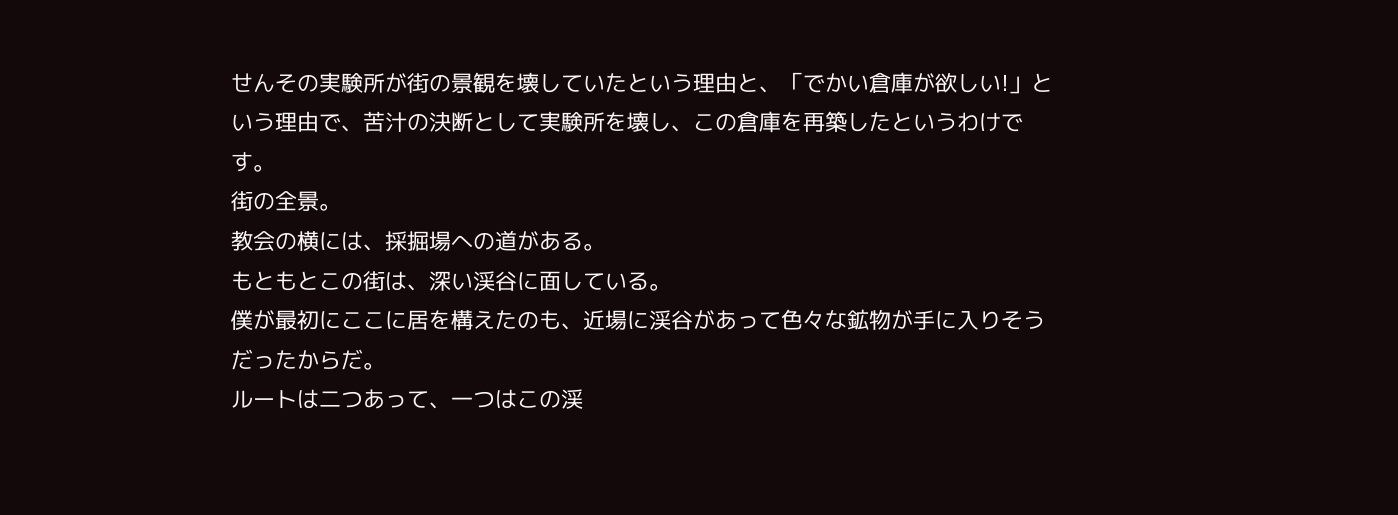せんその実験所が街の景観を壊していたという理由と、「でかい倉庫が欲しい!」という理由で、苦汁の決断として実験所を壊し、この倉庫を再築したというわけです。
街の全景。
教会の横には、採掘場への道がある。
もともとこの街は、深い渓谷に面している。
僕が最初にここに居を構えたのも、近場に渓谷があって色々な鉱物が手に入りそうだったからだ。
ルートは二つあって、一つはこの渓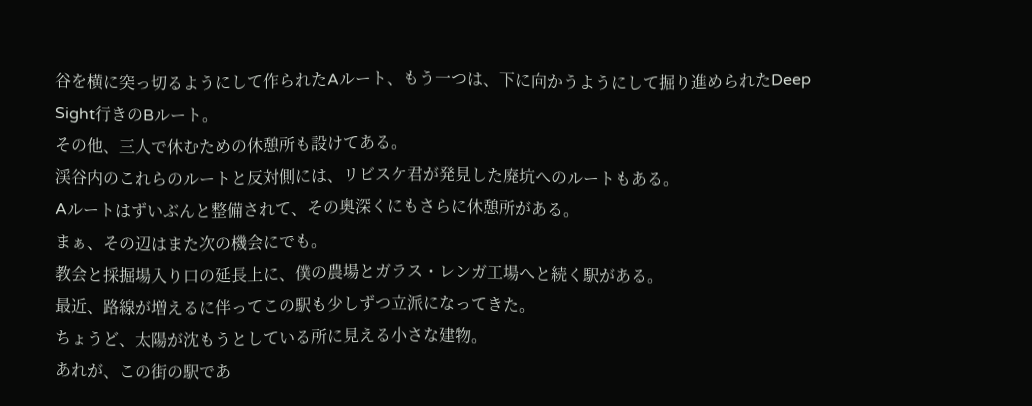谷を横に突っ切るようにして作られたAルート、もう一つは、下に向かうようにして掘り進められたDeep Sight行きのBルート。
その他、三人で休むための休憩所も設けてある。
渓谷内のこれらのルートと反対側には、リビスケ君が発見した廃坑へのルートもある。
Aルートはずいぶんと整備されて、その奥深くにもさらに休憩所がある。
まぁ、その辺はまた次の機会にでも。
教会と採掘場入り口の延長上に、僕の農場とガラス・レンガ工場へと続く駅がある。
最近、路線が増えるに伴ってこの駅も少しずつ立派になってきた。
ちょうど、太陽が沈もうとしている所に見える小さな建物。
あれが、この街の駅であ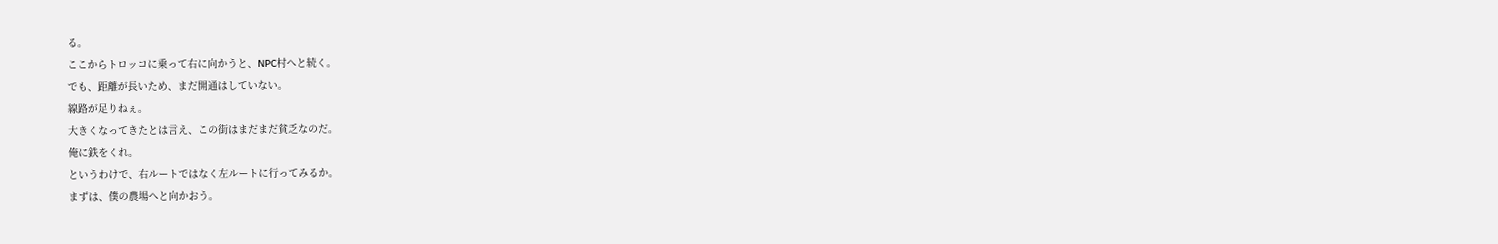る。
ここからトロッコに乗って右に向かうと、NPC村へと続く。
でも、距離が長いため、まだ開通はしていない。
線路が足りねぇ。
大きくなってきたとは言え、この街はまだまだ貧乏なのだ。
俺に鉄をくれ。
というわけで、右ルートではなく左ルートに行ってみるか。
まずは、僕の農場へと向かおう。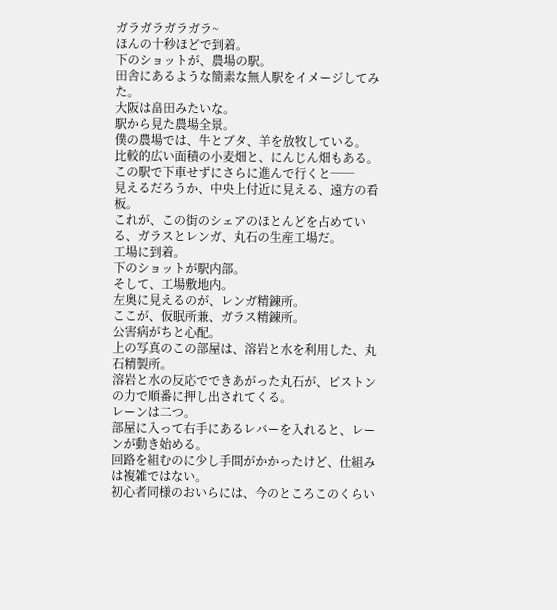ガラガラガラガラ~
ほんの十秒ほどで到着。
下のショットが、農場の駅。
田舎にあるような簡素な無人駅をイメージしてみた。
大阪は畠田みたいな。
駅から見た農場全景。
僕の農場では、牛とブタ、羊を放牧している。
比較的広い面積の小麦畑と、にんじん畑もある。
この駅で下車せずにさらに進んで行くと──
見えるだろうか、中央上付近に見える、遠方の看板。
これが、この街のシェアのほとんどを占めている、ガラスとレンガ、丸石の生産工場だ。
工場に到着。
下のショットが駅内部。
そして、工場敷地内。
左奥に見えるのが、レンガ精錬所。
ここが、仮眠所兼、ガラス精錬所。
公害病がちと心配。
上の写真のこの部屋は、溶岩と水を利用した、丸石精製所。
溶岩と水の反応でできあがった丸石が、ピストンの力で順番に押し出されてくる。
レーンは二つ。
部屋に入って右手にあるレバーを入れると、レーンが動き始める。
回路を組むのに少し手間がかかったけど、仕組みは複雑ではない。
初心者同様のおいらには、今のところこのくらい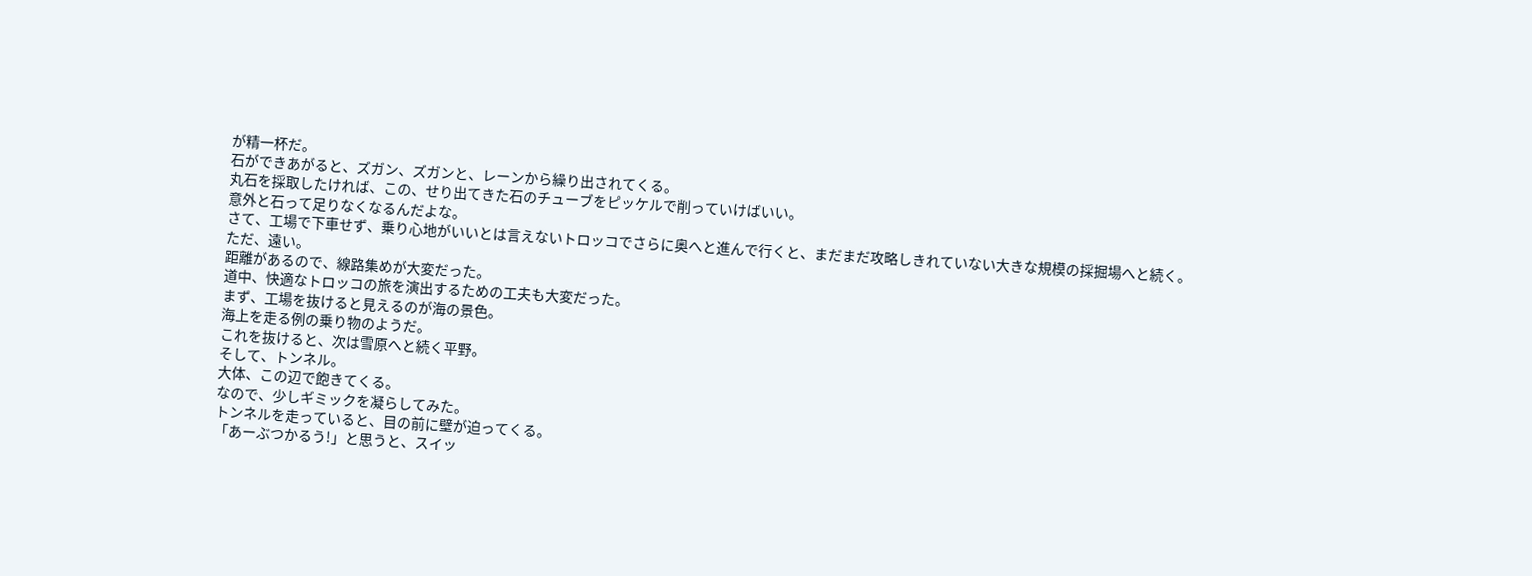が精一杯だ。
石ができあがると、ズガン、ズガンと、レーンから繰り出されてくる。
丸石を採取したければ、この、せり出てきた石のチューブをピッケルで削っていけばいい。
意外と石って足りなくなるんだよな。
さて、工場で下車せず、乗り心地がいいとは言えないトロッコでさらに奥へと進んで行くと、まだまだ攻略しきれていない大きな規模の採掘場へと続く。
ただ、遠い。
距離があるので、線路集めが大変だった。
道中、快適なトロッコの旅を演出するための工夫も大変だった。
まず、工場を抜けると見えるのが海の景色。
海上を走る例の乗り物のようだ。
これを抜けると、次は雪原へと続く平野。
そして、トンネル。
大体、この辺で飽きてくる。
なので、少しギミックを凝らしてみた。
トンネルを走っていると、目の前に壁が迫ってくる。
「あーぶつかるう!」と思うと、スイッ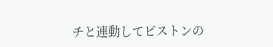チと連動してピストンの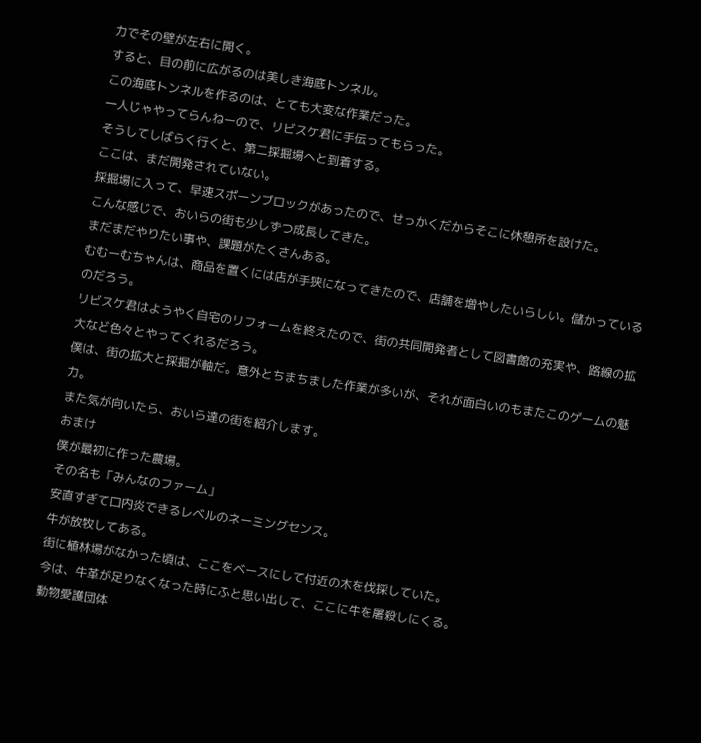力でその壁が左右に開く。
すると、目の前に広がるのは美しき海底トンネル。
この海底トンネルを作るのは、とても大変な作業だった。
一人じゃやってらんねーので、リビスケ君に手伝ってもらった。
そうしてしばらく行くと、第二採掘場へと到着する。
ここは、まだ開発されていない。
採掘場に入って、早速スポーンブロックがあったので、せっかくだからそこに休憩所を設けた。
こんな感じで、おいらの街も少しずつ成長してきた。
まだまだやりたい事や、課題がたくさんある。
むむーむちゃんは、商品を置くには店が手狭になってきたので、店舗を増やしたいらしい。儲かっているのだろう。
リビスケ君はようやく自宅のリフォームを終えたので、街の共同開発者として図書館の充実や、路線の拡大など色々とやってくれるだろう。
僕は、街の拡大と採掘が軸だ。意外とちまちました作業が多いが、それが面白いのもまたこのゲームの魅力。
また気が向いたら、おいら達の街を紹介します。
おまけ
僕が最初に作った農場。
その名も「みんなのファーム」
安直すぎて口内炎できるレベルのネーミングセンス。
牛が放牧してある。
街に植林場がなかった頃は、ここをベースにして付近の木を伐採していた。
今は、牛革が足りなくなった時にふと思い出して、ここに牛を屠殺しにくる。
動物愛護団体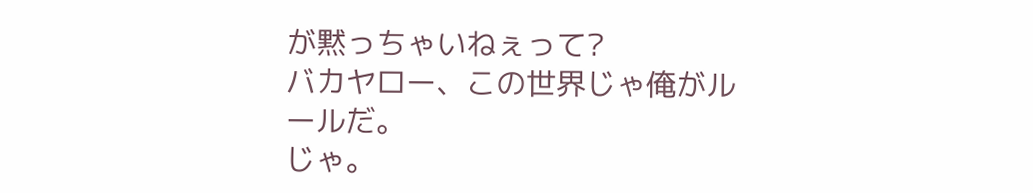が黙っちゃいねぇって?
バカヤロー、この世界じゃ俺がルールだ。
じゃ。